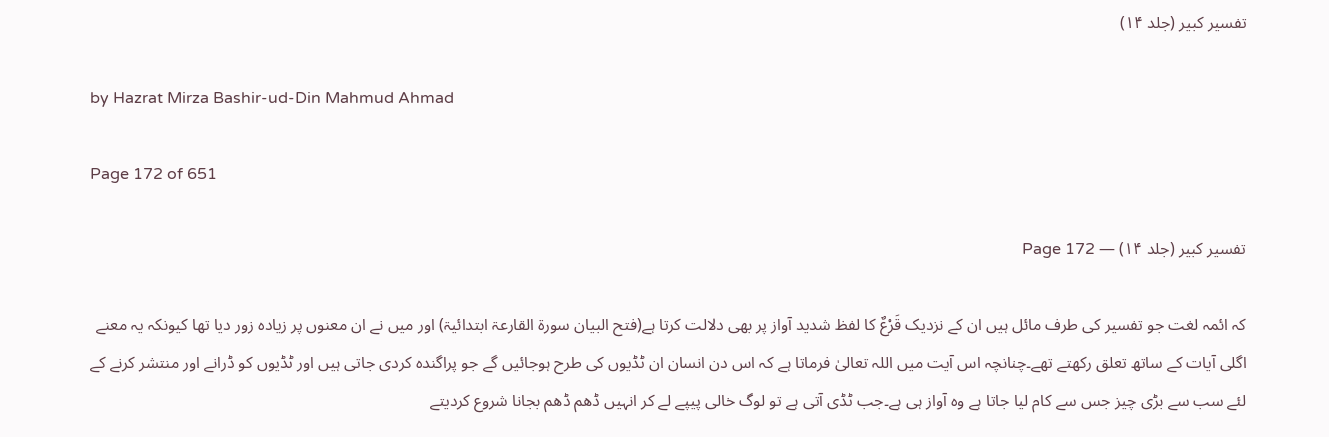تفسیر کبیر (جلد ۱۴)

by Hazrat Mirza Bashir-ud-Din Mahmud Ahmad

Page 172 of 651

تفسیر کبیر (جلد ۱۴) — Page 172

کہ ائمہ لغت جو تفسیر کی طرف مائل ہیں ان کے نزدیک قَرْعٌ کا لفظ شدید آواز پر بھی دلالت کرتا ہے(فتح البیان سورۃ القارعۃ ابتدائیۃ) اور میں نے ان معنوں پر زیادہ زور دیا تھا کیونکہ یہ معنے اگلی آیات کے ساتھ تعلق رکھتے تھے۔چنانچہ اس آیت میں اللہ تعالیٰ فرماتا ہے کہ اس دن انسان ان ٹڈیوں کی طرح ہوجائیں گے جو پراگندہ کردی جاتی ہیں اور ٹڈیوں کو ڈرانے اور منتشر کرنے کے لئے سب سے بڑی چیز جس سے کام لیا جاتا ہے وہ آواز ہی ہے۔جب ٹڈی آتی ہے تو لوگ خالی پیپے لے کر انہیں ڈھم ڈھم بجانا شروع کردیتے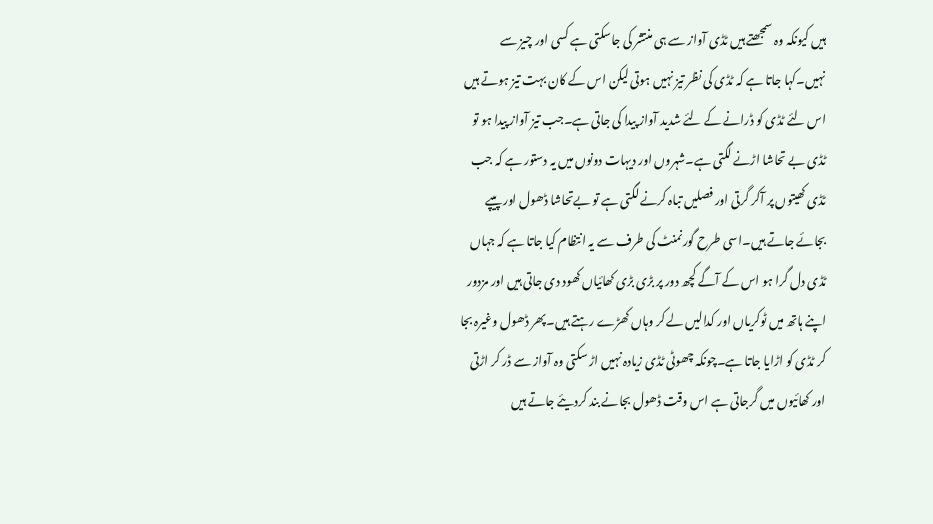ہیں کیونکہ وہ سمجھتے ہیں ٹڈی آواز سے ہی منتشر کی جاسکتی ہے کسی اور چیز سے نہیں۔کہا جاتا ہے کہ ٹڈی کی نظر تیز نہیں ہوتی لیکن اس کے کان بہت تیز ہوتے ہیں اس لئے ٹڈی کو ڈرانے کے لئے شدید آواز پیدا کی جاتی ہے۔جب تیز آواز پیدا ہو تو ٹڈی بے تحاشا اڑنے لگتی ہے۔شہروں اور دیہات دونوں میں یہ دستور ہے کہ جب ٹڈی کھیتوں پر آکر گرتی اور فصلیں تباہ کرنے لگتی ہے تو بےتحاشا ڈھول اور پیپے بجائے جاتے ہیں۔اسی طرح گورنمنٹ کی طرف سے یہ انتظام کیا جاتا ہے کہ جہاں ٹڈی دل گرا ہو اس کے آگے کچھ دور پر بڑی بڑی کھائیاں کھود دی جاتی ہیں اور مزدور اپنے ہاتھ میں ٹوکریاں اور کدالیں لے کر وہاں کھڑے رہتے ہیں۔پھر ڈھول وغیرہ بجا کر ٹڈی کو اڑایا جاتا ہے۔چونکہ چھوٹی ٹڈی زیادہ نہیں اڑ سکتی وہ آواز سے ڈر کر اڑتی اور کھائیوں میں گرجاتی ہے اس وقت ڈھول بجانے بند کردیئے جاتے ہیں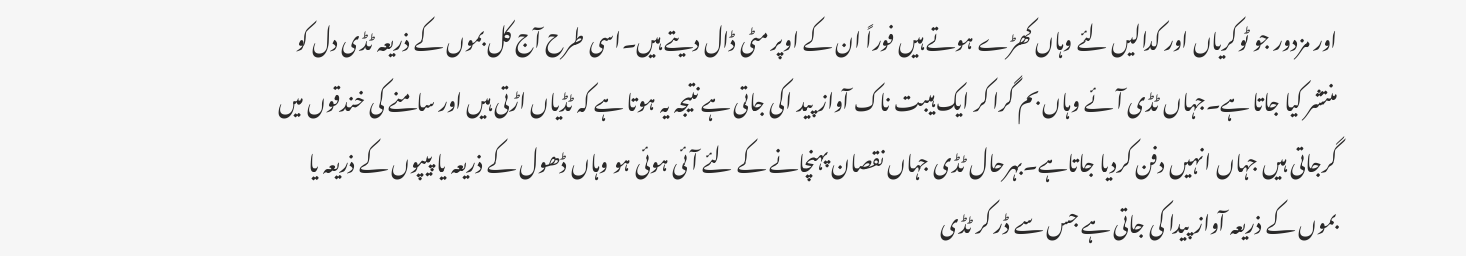اور مزدور جو ٹوکریاں اور کدالیں لئے وہاں کھڑے ہوتے ہیں فوراً ان کے اوپر مٹی ڈال دیتے ہیں۔اسی طرح آج کل بموں کے ذریعہ ٹڈی دل کو منتشر کیا جاتا ہے۔جہاں ٹڈی آئے وہاں بم گرا کر ایک ہیبت ناک آواز پید اکی جاتی ہے نتیجہ یہ ہوتا ہے کہ ٹڈیاں اڑتی ہیں اور سامنے کی خندقوں میں گرجاتی ہیں جہاں انہیں دفن کردیا جاتاہے۔بہرحال ٹڈی جہاں نقصان پہنچانے کے لئے آئی ہوئی ہو وہاں ڈھول کے ذریعہ یا پیپوں کے ذریعہ یا بموں کے ذریعہ آواز پیدا کی جاتی ہے جس سے ڈر کر ٹڈی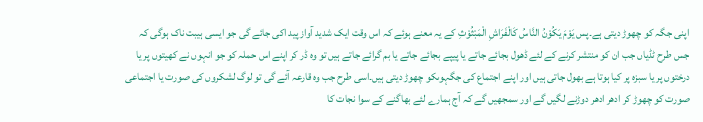اپنی جگہ کو چھوڑ دیتی ہے۔پس يَوْمَ يَكُوْنُ النَّاسُ كَالْفَرَاشِ الْمَبْثُوْثِ کے یہ معنے ہوئے کہ اس وقت ایک شدید آواز پید اکی جائے گی جو ایسی ہیبت ناک ہوگی کہ جس طرح ٹڈیاں جب ان کو منتشر کرنے کے لئے ڈھول بجائے جاتے یا پیپے بجائے جاتے یا بم گرائے جاتے ہیں تو وہ ڈر کر اپنے اس حملہ کو جو انہوں نے کھیتوں پر یا درختوں پر یا سبزہ پر کیا ہوتا ہے بھول جاتی ہیں اور اپنے اجتماع کی جگہوںکو چھوڑ دیتی ہیں۔اسی طرح جب وہ قارعہ آئے گی تو لوگ لشکروں کی صورت یا اجتماعی صورت کو چھوڑ کر ادھر ادھر دوڑنے لگیں گے اور سمجھیں گے کہ آج ہمارے لئے بھاگنے کے سوا نجات کا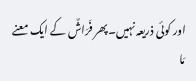اور کوئی ذریعہ نہیں۔پھر فَرَاشٌ کے ایک معنے مَا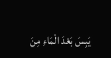یَبِسَ بَعْدَ الْمَاءِ مِنَ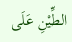الطِّیْنِ عَلَی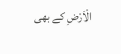الْاَرْضِ کے بھی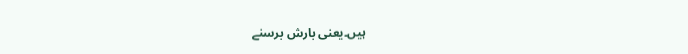ہیں۔یعنی بارش برسنے